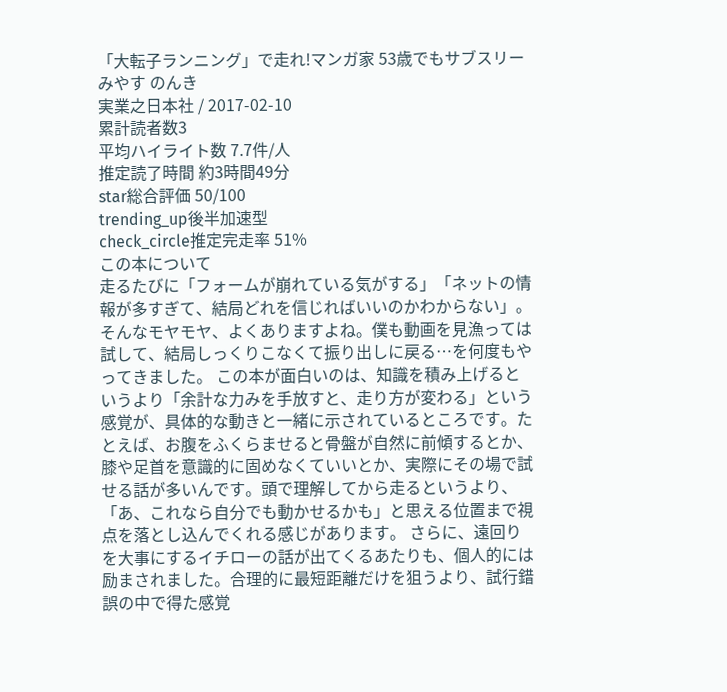「大転子ランニング」で走れ!マンガ家 53歳でもサブスリー
みやす のんき
実業之日本社 / 2017-02-10
累計読者数3
平均ハイライト数 7.7件/人
推定読了時間 約3時間49分
star総合評価 50/100
trending_up後半加速型
check_circle推定完走率 51%
この本について
走るたびに「フォームが崩れている気がする」「ネットの情報が多すぎて、結局どれを信じればいいのかわからない」。そんなモヤモヤ、よくありますよね。僕も動画を見漁っては試して、結局しっくりこなくて振り出しに戻る…を何度もやってきました。 この本が面白いのは、知識を積み上げるというより「余計な力みを手放すと、走り方が変わる」という感覚が、具体的な動きと一緒に示されているところです。たとえば、お腹をふくらませると骨盤が自然に前傾するとか、膝や足首を意識的に固めなくていいとか、実際にその場で試せる話が多いんです。頭で理解してから走るというより、「あ、これなら自分でも動かせるかも」と思える位置まで視点を落とし込んでくれる感じがあります。 さらに、遠回りを大事にするイチローの話が出てくるあたりも、個人的には励まされました。合理的に最短距離だけを狙うより、試行錯誤の中で得た感覚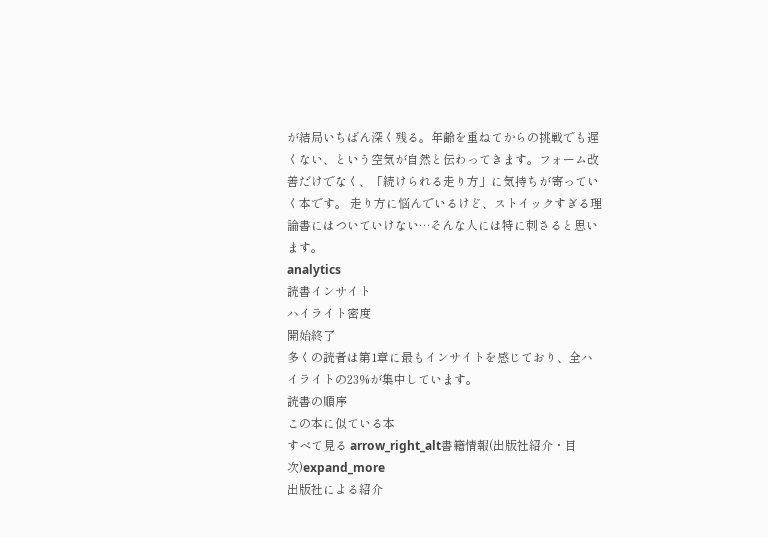が結局いちばん深く残る。年齢を重ねてからの挑戦でも遅くない、という空気が自然と伝わってきます。フォーム改善だけでなく、「続けられる走り方」に気持ちが寄っていく本です。 走り方に悩んでいるけど、ストイックすぎる理論書にはついていけない…そんな人には特に刺さると思います。
analytics
読書インサイト
ハイライト密度
開始終了
多くの読者は第1章に最もインサイトを感じており、全ハイライトの23%が集中しています。
読書の順序
この本に似ている本
すべて見る arrow_right_alt書籍情報(出版社紹介・目次)expand_more
出版社による紹介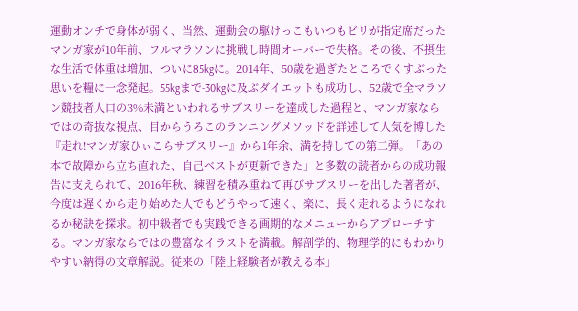運動オンチで身体が弱く、当然、運動会の駆けっこもいつもビリが指定席だったマンガ家が10年前、フルマラソンに挑戦し時間オーバーで失格。その後、不摂生な生活で体重は増加、ついに85kgに。2014年、50歳を過ぎたところでくすぶった思いを糧に一念発起。55kgまで-30kgに及ぶダイエットも成功し、52歳で全マラソン競技者人口の3%未満といわれるサブスリーを達成した過程と、マンガ家ならではの奇抜な視点、目からうろこのランニングメソッドを詳述して人気を博した『走れ!マンガ家ひぃこらサブスリー』から1年余、満を持しての第二弾。「あの本で故障から立ち直れた、自己ベストが更新できた」と多数の読者からの成功報告に支えられて、2016年秋、練習を積み重ねて再びサブスリーを出した著者が、今度は遅くから走り始めた人でもどうやって速く、楽に、長く走れるようになれるか秘訣を探求。初中級者でも実践できる画期的なメニューからアプローチする。マンガ家ならではの豊富なイラストを満載。解剖学的、物理学的にもわかりやすい納得の文章解説。従来の「陸上経験者が教える本」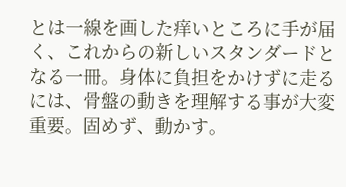とは一線を画した痒いところに手が届く、これからの新しいスタンダードとなる一冊。身体に負担をかけずに走るには、骨盤の動きを理解する事が大変重要。固めず、動かす。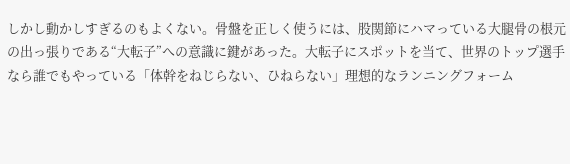しかし動かしすぎるのもよくない。骨盤を正しく使うには、股関節にハマっている大腿骨の根元の出っ張りである“大転子”への意識に鍵があった。大転子にスポットを当て、世界のトップ選手なら誰でもやっている「体幹をねじらない、ひねらない」理想的なランニングフォーム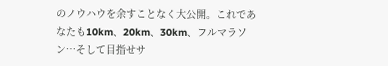のノウハウを余すことなく大公開。これであなたも10km、20km、30km、フルマラソン…そして目指せサ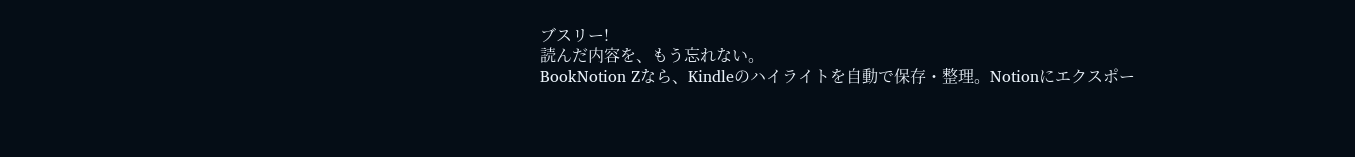ブスリー!
読んだ内容を、もう忘れない。
BookNotion Zなら、Kindleのハイライトを自動で保存・整理。Notionにエクスポー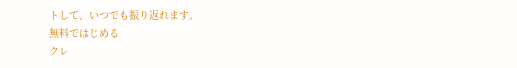トして、いつでも振り返れます。
無料ではじめる
クレ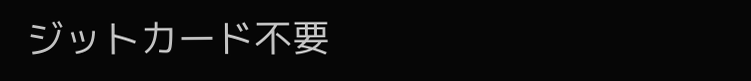ジットカード不要